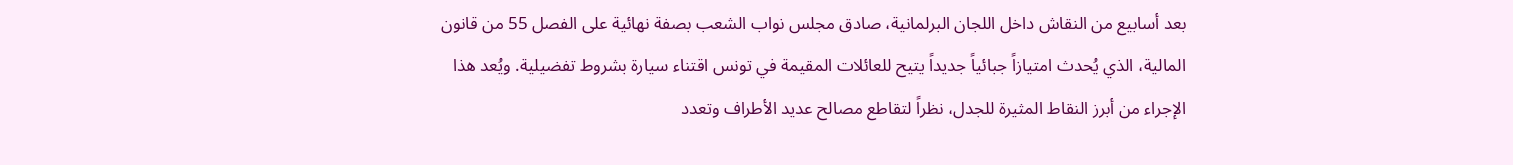بعد أسابيع من النقاش داخل اللجان البرلمانية، صادق مجلس نواب الشعب بصفة نهائية على الفصل 55 من قانون المالية، الذي يُحدث امتيازاً جبائياً جديداً يتيح للعائلات المقيمة في تونس اقتناء سيارة بشروط تفضيلية. ويُعد هذا الإجراء من أبرز النقاط المثيرة للجدل، نظراً لتقاطع مصالح عديد الأطراف وتعدد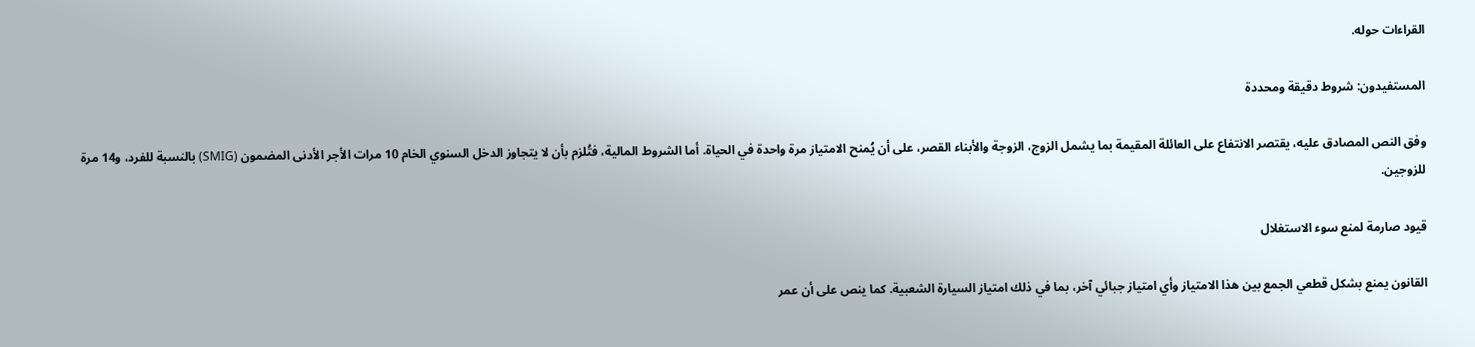القراءات حوله.

المستفيدون: شروط دقيقة ومحددة

وفق النص المصادق عليه، يقتصر الانتفاع على العائلة المقيمة بما يشمل الزوج، الزوجة والأبناء القصر، على أن يُمنح الامتياز مرة واحدة في الحياة. أما الشروط المالية، فتُلزم بأن لا يتجاوز الدخل السنوي الخام 10 مرات الأجر الأدنى المضمون (SMIG) بالنسبة للفرد، و14 مرة للزوجين.

قيود صارمة لمنع سوء الاستغلال

القانون يمنع بشكل قطعي الجمع بين هذا الامتياز وأي امتياز جبائي آخر، بما في ذلك امتياز السيارة الشعبية. كما ينص على أن عمر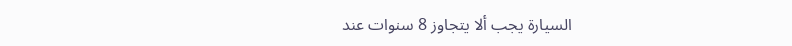السيارة يجب ألا يتجاوز 8 سنوات عند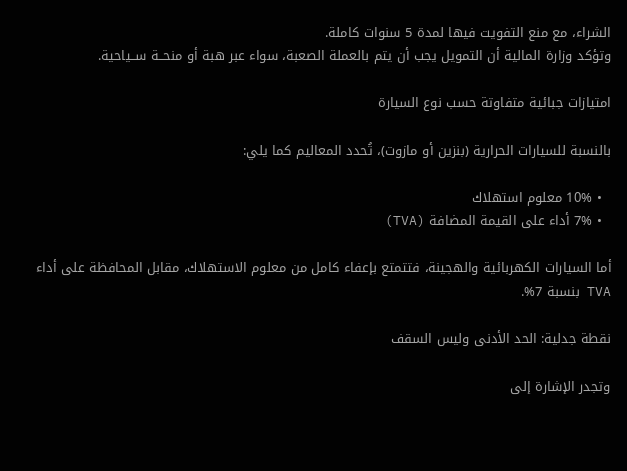الشراء، مع منع التفويت فيها لمدة 5 سنوات كاملة.
وتؤكد وزارة المالية أن التمويل يجب أن يتم بالعملة الصعبة، سواء عبر هبة أو منحــة ســياحية.

امتيازات جبائية متفاوتة حسب نوع السيارة

بالنسبة للسيارات الحرارية (بنزين أو مازوت)، تُحدد المعاليم كما يلي:

  • 10% معلوم استهلاك
  • 7% أداء على القيمة المضافة (TVA)

أما السيارات الكهربائية والهجينة، فتتمتع بإعفاء كامل من معلوم الاستهلاك، مقابل المحافظة على أداء TVA بنسبة 7%.

نقطة جدلية: الحد الأدنى وليس السقف

وتجدر الإشارة إلى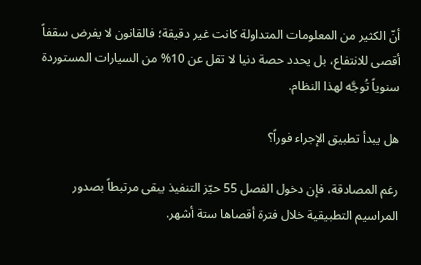أنّ الكثير من المعلومات المتداولة كانت غير دقيقة؛ فالقانون لا يفرض سقفاً أقصى للانتفاع، بل يحدد حصة دنيا لا تقل عن 10% من السيارات المستوردة سنوياً تُوجَّه لهذا النظام.

هل يبدأ تطبيق الإجراء فوراً؟

رغم المصادقة، فإن دخول الفصل 55 حيّز التنفيذ يبقى مرتبطاً بصدور المراسيم التطبيقية خلال فترة أقصاها ستة أشهر.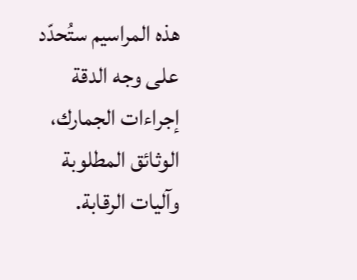هذه المراسيم ستُحدّد على وجه الدقة إجراءات الجمارك، الوثائق المطلوبة وآليات الرقابة.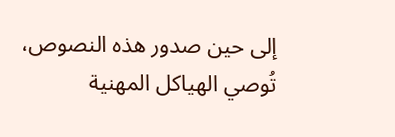إلى حين صدور هذه النصوص، تُوصي الهياكل المهنية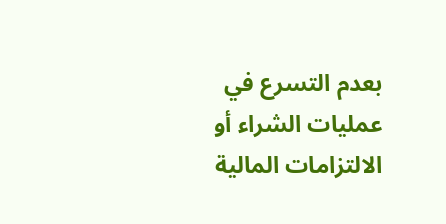بعدم التسرع في عمليات الشراء أو الالتزامات المالية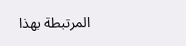المرتبطة بهذا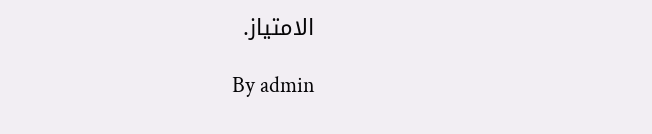الامتياز.

By admin